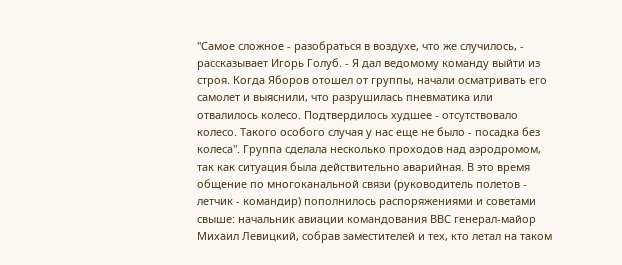"Самое сложное - разобраться в воздухе, что же случилось, - рассказывает Игорь Голуб. - Я дал ведомому команду выйти из строя. Когда Яборов отошел от группы, начали осматривать его самолет и выяснили, что разрушилась пневматика или отвалилось колесо. Подтвердилось худшее - отсутствовало колесо. Такого особого случая у нас еще не было - посадка без колеса". Группа сделала несколько проходов над аэродромом, так как ситуация была действительно аварийная. В это время общение по многоканальной связи (руководитель полетов - летчик - командир) пополнилось распоряжениями и советами свыше: начальник авиации командования ВВС генерал-майор Михаил Левицкий, собрав заместителей и тех, кто летал на таком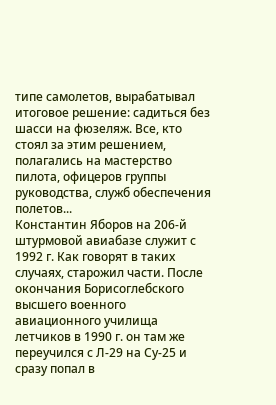типе самолетов, вырабатывал итоговое решение: садиться без шасси на фюзеляж. Все, кто стоял за этим решением, полагались на мастерство пилота, офицеров группы руководства, служб обеспечения полетов...
Константин Яборов на 206-й штурмовой авиабазе служит с 1992 г. Как говорят в таких случаях, старожил части. После окончания Борисоглебского высшего военного авиационного училища летчиков в 1990 г. он там же переучился с Л-29 на Су-25 и сразу попал в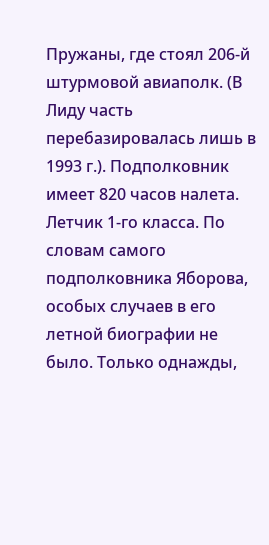Пружаны, где стоял 206-й штурмовой авиаполк. (В Лиду часть перебазировалась лишь в 1993 г.). Подполковник имеет 820 часов налета. Летчик 1-го класса. По словам самого подполковника Яборова, особых случаев в его летной биографии не было. Только однажды,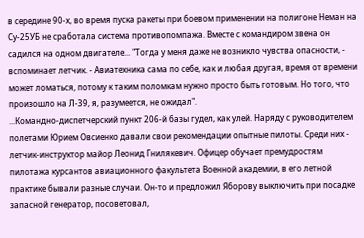в середине 90-х, во время пуска ракеты при боевом применении на полигоне Неман на Су-25УБ не сработала система противопомпажа. Вместе с командиром звена он садился на одном двигателе... "Тогда у меня даже не возникло чувства опасности, - вспоминает летчик. - Авиатехника сама по себе, как и любая другая, время от времени может ломаться, потому к таким поломкам нужно просто быть готовым. Но того, что произошло на Л-39, я, разумеется, не ожидал".
...Командно-диспетчерский пункт 206-й базы гудел, как улей. Наряду с руководителем полетами Юрием Овсиенко давали свои рекомендации опытные пилоты. Среди них - летчик-инструктор майор Леонид Гнилякевич. Офицер обучает премудростям пилотажа курсантов авиационного факультета Военной академии, в его летной практике бывали разные случаи. Он-то и предложил Яборову выключить при посадке запасной генератор, посоветовал,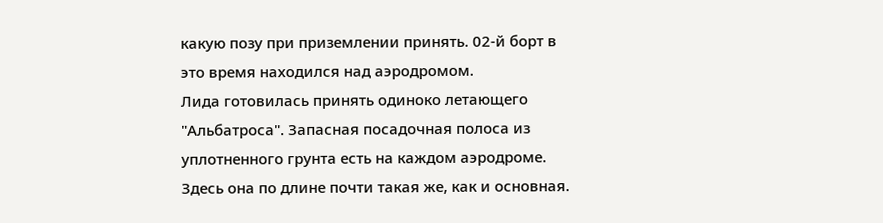какую позу при приземлении принять. 02-й борт в это время находился над аэродромом.
Лида готовилась принять одиноко летающего "Альбатроса". Запасная посадочная полоса из уплотненного грунта есть на каждом аэродроме. Здесь она по длине почти такая же, как и основная.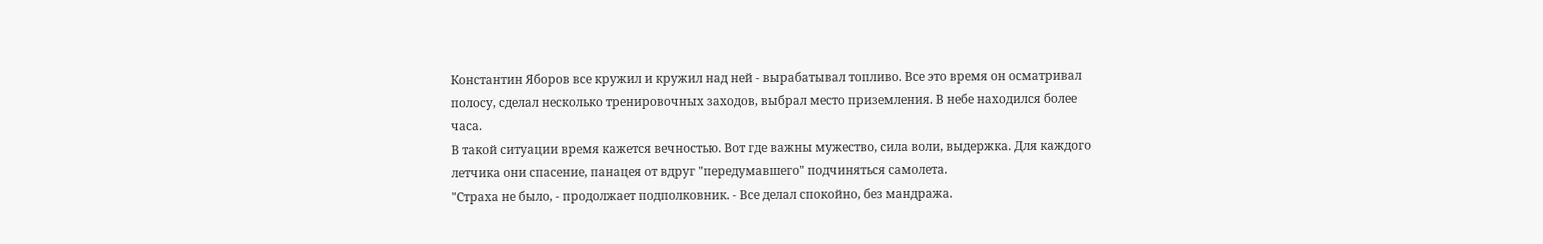Константин Яборов все кружил и кружил над ней - вырабатывал топливо. Все это время он осматривал полосу, сделал несколько тренировочных заходов, выбрал место приземления. В небе находился более часа.
В такой ситуации время кажется вечностью. Вот где важны мужество, сила воли, выдержка. Для каждого летчика они спасение, панацея от вдруг "передумавшего" подчиняться самолета.
"Страха не было, - продолжает подполковник. - Все делал спокойно, без мандража.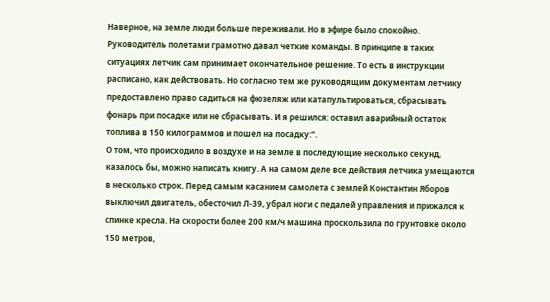Наверное, на земле люди больше переживали. Но в эфире было спокойно. Руководитель полетами грамотно давал четкие команды. В принципе в таких ситуациях летчик сам принимает окончательное решение. То есть в инструкции расписано, как действовать. Но согласно тем же руководящим документам летчику предоставлено право садиться на фюзеляж или катапультироваться, сбрасывать фонарь при посадке или не сбрасывать. И я решился: оставил аварийный остаток топлива в 150 килограммов и пошел на посадку:".
О том, что происходило в воздухе и на земле в последующие несколько секунд, казалось бы, можно написать книгу. А на самом деле все действия летчика умещаются в несколько строк. Перед самым касанием самолета с землей Константин Яборов выключил двигатель, обесточил Л-39, убрал ноги с педалей управления и прижался к спинке кресла. На скорости более 200 км/ч машина проскользила по грунтовке около 150 метров,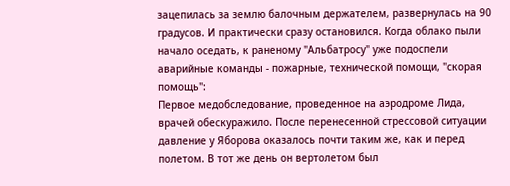зацепилась за землю балочным держателем, развернулась на 90 градусов. И практически сразу остановился. Когда облако пыли начало оседать, к раненому "Альбатросу" уже подоспели аварийные команды - пожарные, технической помощи, "скорая помощь":
Первое медобследование, проведенное на аэродроме Лида, врачей обескуражило. После перенесенной стрессовой ситуации давление у Яборова оказалось почти таким же, как и перед полетом. В тот же день он вертолетом был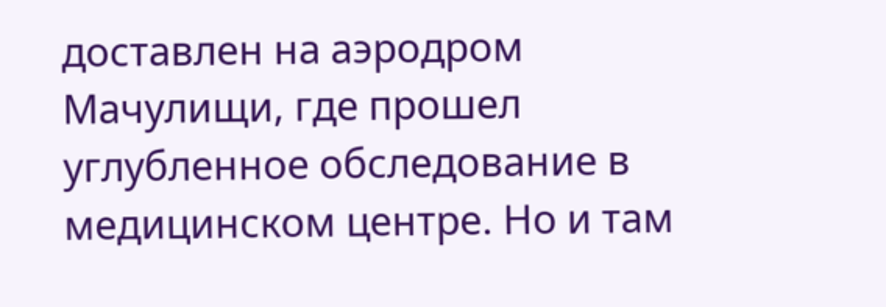доставлен на аэродром Мачулищи, где прошел углубленное обследование в медицинском центре. Но и там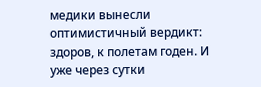медики вынесли оптимистичный вердикт: здоров, к полетам годен. И уже через сутки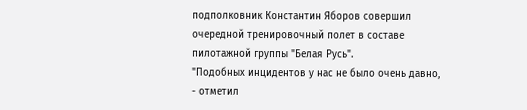подполковник Константин Яборов совершил очередной тренировочный полет в составе пилотажной группы "Белая Русь".
"Подобных инцидентов у нас не было очень давно, - отметил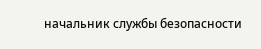начальник службы безопасности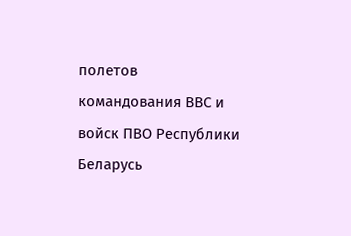полетов командования ВВС и войск ПВО Республики Беларусь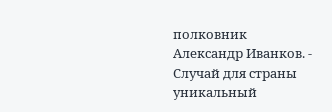полковник Александр Иванков. - Случай для страны уникальный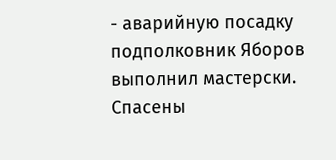- аварийную посадку подполковник Яборов выполнил мастерски. Спасены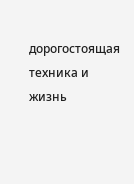дорогостоящая техника и жизнь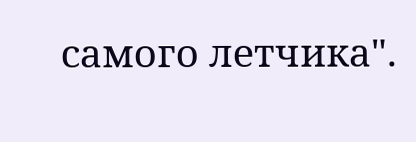самого летчика".